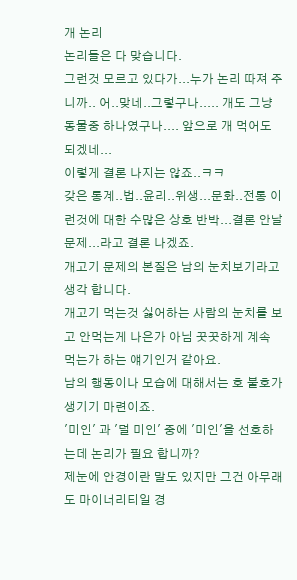개 논리
논리들은 다 맞습니다.
그런것 모르고 있다가...누가 논리 따져 주니까.. 어..맞네..그렇구나..... 개도 그냥 동물중 하나였구나.... 앞으로 개 먹어도 되겠네...
이렇게 결론 나지는 않죠..ㅋㅋ
갖은 통계..법..윤리..위생...문화..전통 이런것에 대한 수많은 상호 반박...결론 안날 문제...라고 결론 나겠죠.
개고기 문제의 본질은 남의 눈치보기라고 생각 합니다.
개고기 먹는것 싫어하는 사람의 눈치를 보고 안먹는게 나은가 아님 꿋꿋하게 계속 먹는가 하는 얘기인거 같아요.
남의 행동이나 모습에 대해서는 호 불호가 생기기 마련이죠.
'미인' 과 '덜 미인' 중에 '미인'을 선호하는데 논리가 필요 합니까?
제눈에 안경이란 말도 있지만 그건 아무래도 마이너리티일 경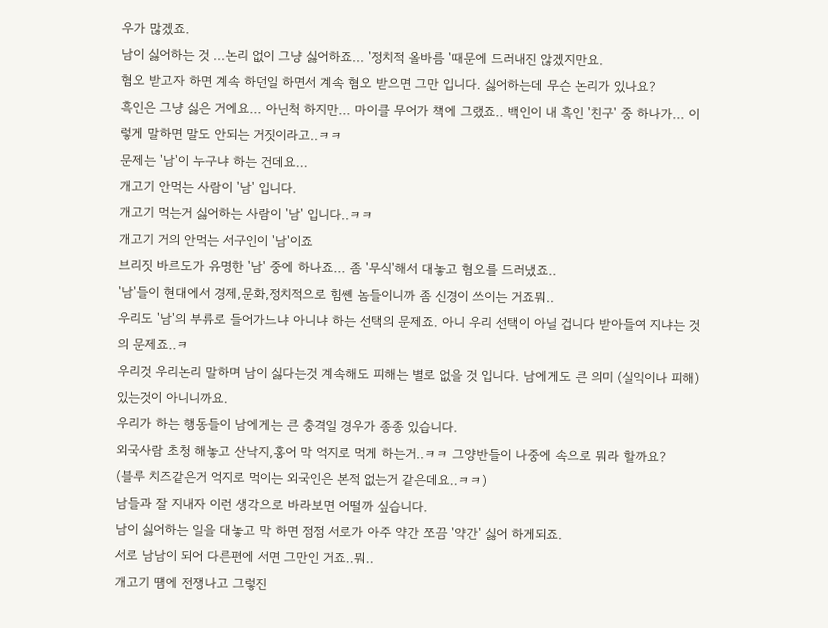우가 많겠죠.
남이 싫어하는 것 ...논리 없이 그냥 싫어하죠... '정치적 올바름 '때문에 드러내진 않겠지만요.
혐오 받고자 하면 계속 하던일 하면서 계속 혐오 받으면 그만 입니다. 싫어하는데 무슨 논리가 있나요?
흑인은 그냥 싫은 거에요... 아닌척 하지만... 마이클 무어가 책에 그랬죠.. 백인이 내 흑인 '친구' 중 하나가... 이렇게 말하면 말도 안되는 거짓이라고..ㅋㅋ
문제는 '남'이 누구냐 하는 건데요...
개고기 안먹는 사람이 '남' 입니다.
개고기 먹는거 싫어하는 사람이 '남' 입니다..ㅋㅋ
개고기 거의 안먹는 서구인이 '남'이죠
브리짓 바르도가 유명한 '남' 중에 하나죠... 좀 '무식'해서 대놓고 혐오를 드러냈죠..
'남'들이 현대에서 경제,문화,정치적으로 힘쏀 놈들이니까 좀 신경이 쓰이는 거죠뭐..
우리도 '남'의 부류로 들어가느냐 아니냐 하는 선택의 문제죠. 아니 우리 선택이 아닐 겁니다 받아들여 지냐는 것의 문제죠..ㅋ
우리것 우리논리 말하며 남이 싫다는것 계속해도 피해는 별로 없을 것 입니다. 남에게도 큰 의미 (실익이나 피해)있는것이 아니니까요.
우리가 하는 행동들이 남에게는 큰 충격일 경우가 종종 있습니다.
외국사람 초청 해놓고 산낙지,홍어 막 억지로 먹게 하는거..ㅋㅋ 그양반들이 나중에 속으로 뭐라 할까요?
(블루 치즈같은거 억지로 먹이는 외국인은 본적 없는거 같은데요..ㅋㅋ)
남들과 잘 지내자 이런 생각으로 바라보면 어떨까 싶습니다.
남이 싫어하는 일을 대놓고 막 하면 점점 서로가 아주 약간 쪼끔 '약간' 싫어 하게되죠.
서로 남남이 되어 다른편에 서면 그만인 거죠..뭐..
개고기 떔에 전쟁나고 그렇진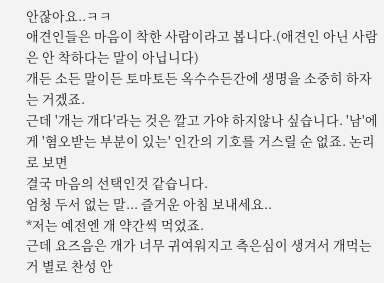안잖아요..ㅋㅋ
애견인들은 마음이 착한 사람이라고 봅니다.(애견인 아닌 사람은 안 착하다는 말이 아닙니다)
개든 소든 말이든 토마토든 옥수수든간에 생명을 소중히 하자는 거겠죠.
근데 '개는 개다'라는 것은 깔고 가야 하지않나 싶습니다. '남'에게 '혐오받는 부분이 있는' 인간의 기호를 거스릴 순 없죠. 논리로 보면
결국 마음의 선택인것 같습니다.
엄청 두서 없는 말... 즐거운 아침 보내세요..
*저는 예전엔 개 약간씩 먹었죠.
근데 요즈음은 개가 너무 귀여워지고 측은심이 생겨서 개먹는거 별로 찬성 안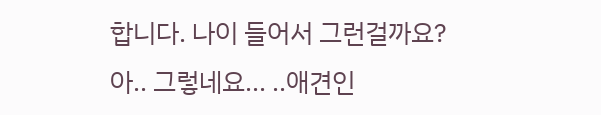합니다. 나이 들어서 그런걸까요?
아.. 그렇네요... ..애견인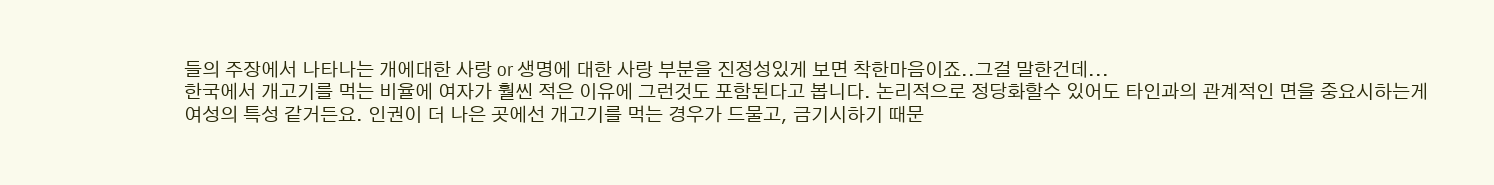들의 주장에서 나타나는 개에대한 사랑 or 생명에 대한 사랑 부분을 진정성있게 보면 착한마음이죠..그걸 말한건데...
한국에서 개고기를 먹는 비율에 여자가 훨씬 적은 이유에 그런것도 포함된다고 봅니다. 논리적으로 정당화할수 있어도 타인과의 관계적인 면을 중요시하는게 여성의 특성 같거든요. 인권이 더 나은 곳에선 개고기를 먹는 경우가 드물고, 금기시하기 때문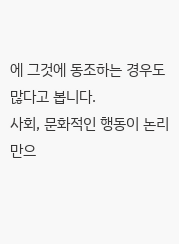에 그것에 동조하는 경우도 많다고 봅니다.
사회, 문화적인 행동이 논리만으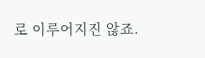로 이루어지진 않죠.